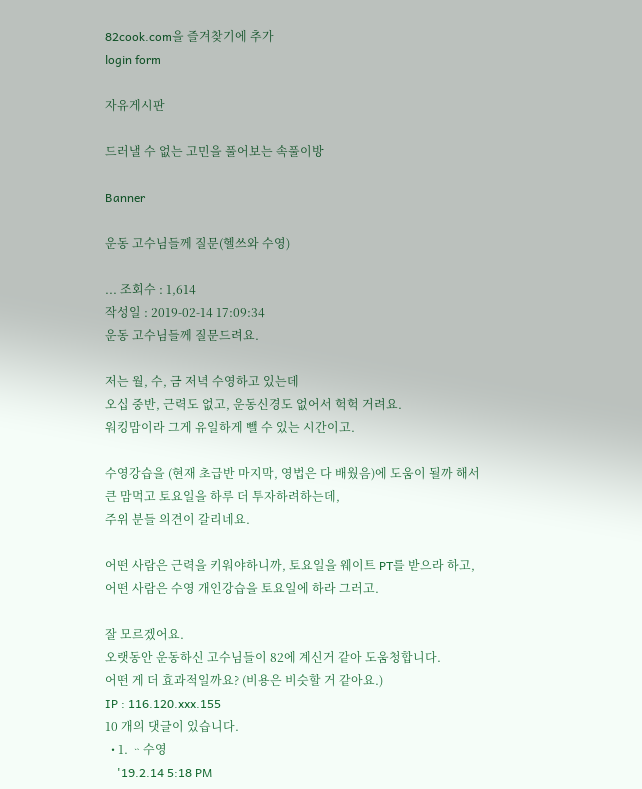82cook.com을 즐겨찾기에 추가
login form

자유게시판

드러낼 수 없는 고민을 풀어보는 속풀이방

Banner

운동 고수님들께 질문(헬쓰와 수영)

... 조회수 : 1,614
작성일 : 2019-02-14 17:09:34
운동 고수님들께 질문드려요.

저는 월, 수, 금 저녁 수영하고 있는데
오십 중반, 근력도 없고, 운동신경도 없어서 헉헉 거려요.
워킹맘이라 그게 유일하게 뺄 수 있는 시간이고.

수영강습을 (현재 초급반 마지막, 영법은 다 배웠음)에 도움이 될까 해서
큰 맘먹고 토요일을 하루 더 투자하려하는데,
주위 분들 의견이 갈리네요.

어떤 사람은 근력을 키워야하니까, 토요일을 웨이트 PT를 받으라 하고,
어떤 사람은 수영 개인강습을 토요일에 하라 그러고.

잘 모르겠어요.
오랫동안 운동하신 고수님들이 82에 계신거 같아 도움청합니다.
어떤 게 더 효과적일까요? (비용은 비슷할 거 같아요.)
IP : 116.120.xxx.155
10 개의 댓글이 있습니다.
  • 1. ᆢ수영
    '19.2.14 5:18 PM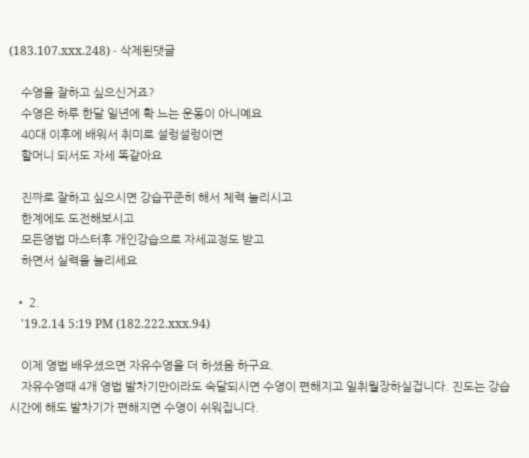(183.107.xxx.248) - 삭제된댓글

    수영을 잘하고 싶으신거죠?
    수영은 하루 한달 일년에 확 느는 운동이 아니예요
    40대 이후에 배워서 취미로 설렁설렁이면
    할머니 되서도 자세 똑같아요

    진짜로 잘하고 싶으시면 강습꾸준히 해서 체력 늘리시고
    한계에도 도전해보시고
    모든영법 마스터후 개인강습으로 자세교정도 받고
    하면서 실력을 늘리세요

  • 2.
    '19.2.14 5:19 PM (182.222.xxx.94)

    이제 영법 배우셨으면 자유수영을 더 하셨음 하구요.
    자유수영때 4개 영법 발차기만이라도 숙달되시면 수영이 편해지고 일취월장하실겁니다. 진도는 강습시간에 해도 발차기가 편해지면 수영이 쉬워집니다.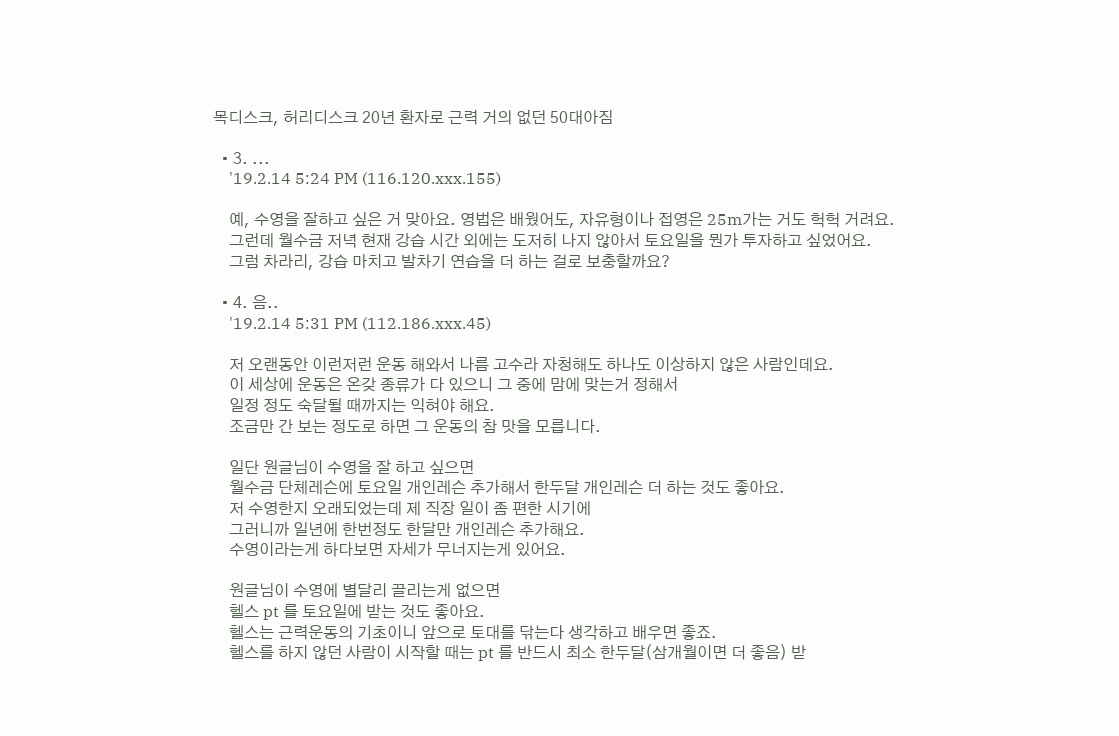목디스크, 허리디스크 20년 환자로 근력 거의 없던 50대아짐

  • 3. ...
    '19.2.14 5:24 PM (116.120.xxx.155)

    예, 수영을 잘하고 싶은 거 맞아요. 영법은 배웠어도, 자유형이나 접영은 25m가는 거도 헉헉 거려요.
    그런데 월수금 저녁 현재 강습 시간 외에는 도저히 나지 않아서 토요일을 뭔가 투자하고 싶었어요.
    그럼 차라리, 강습 마치고 발차기 연습을 더 하는 걸로 보충할까요?

  • 4. 음..
    '19.2.14 5:31 PM (112.186.xxx.45)

    저 오랜동안 이런저런 운동 해와서 나름 고수라 자청해도 하나도 이상하지 않은 사람인데요.
    이 세상에 운동은 온갖 종류가 다 있으니 그 중에 맘에 맞는거 정해서
    일정 정도 숙달될 때까지는 익혀야 해요.
    조금만 간 보는 정도로 하면 그 운동의 참 맛을 모릅니다.

    일단 원글님이 수영을 잘 하고 싶으면
    월수금 단체레슨에 토요일 개인레슨 추가해서 한두달 개인레슨 더 하는 것도 좋아요.
    저 수영한지 오래되었는데 제 직장 일이 좀 편한 시기에
    그러니까 일년에 한번정도 한달만 개인레슨 추가해요.
    수영이라는게 하다보면 자세가 무너지는게 있어요.

    원글님이 수영에 별달리 끌리는게 없으면
    헬스 pt 를 토요일에 받는 것도 좋아요.
    헬스는 근력운동의 기초이니 앞으로 토대를 닦는다 생각하고 배우면 좋죠.
    헬스를 하지 않던 사람이 시작할 때는 pt 를 반드시 최소 한두달(삼개월이면 더 좋음) 받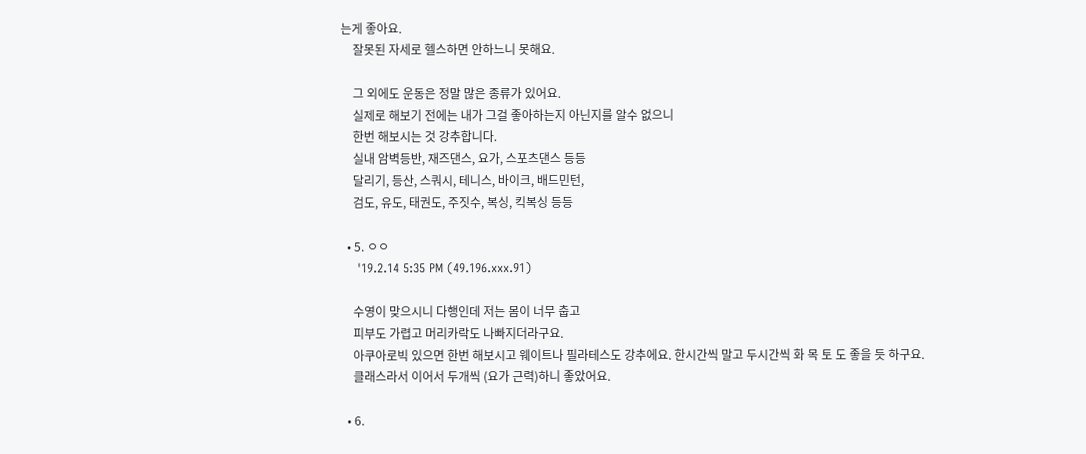는게 좋아요.
    잘못된 자세로 헬스하면 안하느니 못해요.

    그 외에도 운동은 정말 많은 종류가 있어요.
    실제로 해보기 전에는 내가 그걸 좋아하는지 아닌지를 알수 없으니
    한번 해보시는 것 강추합니다.
    실내 암벽등반, 재즈댄스, 요가, 스포츠댄스 등등
    달리기, 등산, 스쿼시, 테니스, 바이크, 배드민턴,
    검도, 유도, 태권도, 주짓수, 복싱, 킥복싱 등등

  • 5. ㅇㅇ
    '19.2.14 5:35 PM (49.196.xxx.91)

    수영이 맞으시니 다행인데 저는 몸이 너무 춥고
    피부도 가렵고 머리카락도 나빠지더라구요.
    아쿠아로빅 있으면 한번 해보시고 웨이트나 필라테스도 강추에요. 한시간씩 말고 두시간씩 화 목 토 도 좋을 듯 하구요.
    클래스라서 이어서 두개씩 (요가 근력)하니 좋았어요.

  • 6.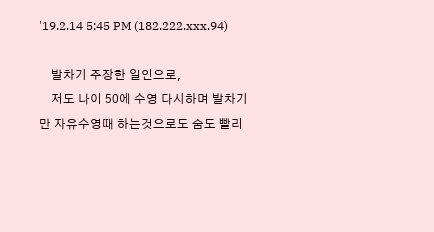'19.2.14 5:45 PM (182.222.xxx.94)

    발차기 주장한 일인으로,
    저도 나이 50에 수영 다시하며 발차기만 자유수영때 하는것으로도 숨도 빨리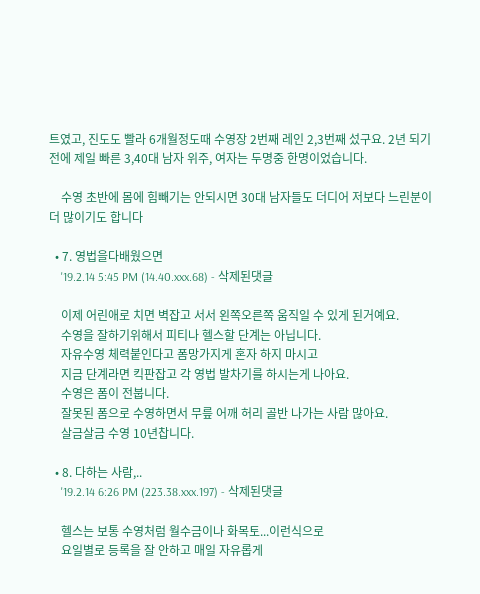트였고, 진도도 빨라 6개월정도때 수영장 2번째 레인 2,3번째 섰구요. 2년 되기전에 제일 빠른 3,40대 남자 위주, 여자는 두명중 한명이었습니다.

    수영 초반에 몸에 힘빼기는 안되시면 30대 남자들도 더디어 저보다 느린분이 더 많이기도 합니다

  • 7. 영법을다배웠으면
    '19.2.14 5:45 PM (14.40.xxx.68) - 삭제된댓글

    이제 어린애로 치면 벽잡고 서서 왼쪽오른쪽 움직일 수 있게 된거예요.
    수영을 잘하기위해서 피티나 헬스할 단계는 아닙니다.
    자유수영 체력붙인다고 폼망가지게 혼자 하지 마시고
    지금 단계라면 킥판잡고 각 영법 발차기를 하시는게 나아요.
    수영은 폼이 전붑니다.
    잘못된 폼으로 수영하면서 무릎 어깨 허리 골반 나가는 사람 많아요.
    살금살금 수영 10년찹니다.

  • 8. 다하는 사람,..
    '19.2.14 6:26 PM (223.38.xxx.197) - 삭제된댓글

    헬스는 보통 수영처럼 월수금이나 화목토...이런식으로
    요일별로 등록을 잘 안하고 매일 자유롭게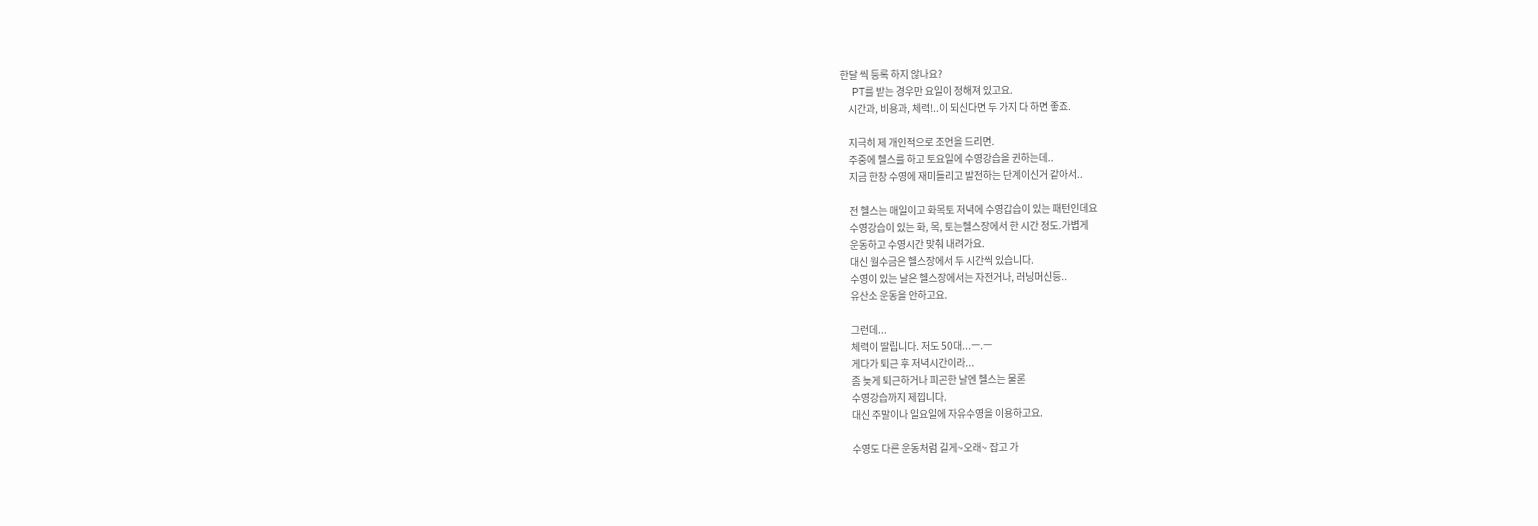한달 씩 등록 하지 않나요?
    PT를 받는 경우만 요일이 정해져 있고요.
    시간과, 비용과, 체력!..이 되신다면 두 가지 다 하면 좋죠.

    지극히 제 개인적으로 조언을 드리면.
    주중에 헬스를 하고 토요일에 수영강습을 귄하는데..
    지금 한창 수영에 재미들리고 발전하는 단계이신거 같아서..

    전 헬스는 매일이고 화목토 저녁에 수영갑습이 있는 패턴인데요
    수영강습이 있는 화, 목, 토는헬스장에서 한 시간 정도.가볍게
    운동하고 수영시간 맞춰 내려가요.
    대신 월수금은 헬스장에서 두 시간씩 있습니다.
    수영이 있는 날은 헬스장에서는 자전거나, 러닝머신등..
    유산소 운동을 안하고요.

    그런데...
    체력이 딸립니다. 저도 50대...ㅡ.ㅡ
    게다가 퇴근 후 저녁시간이라...
    좀 늦게 퇴근하거나 피곤한 날엔 헬스는 물론
    수영강습까지 제낍니다.
    대신 주말이나 일요일에 자유수영을 이용하고요.

    수영도 다른 운동처럼 길게~오래~ 잡고 가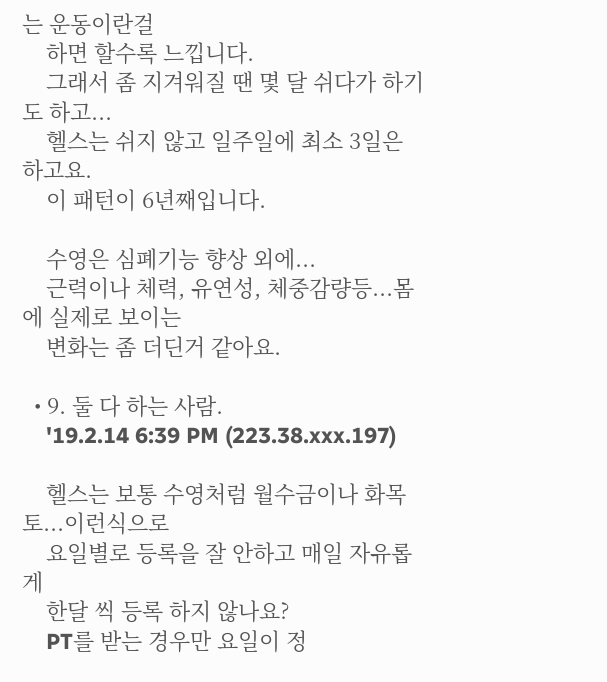는 운동이란걸
    하면 할수록 느낍니다.
    그래서 좀 지겨워질 땐 몇 달 쉬다가 하기도 하고...
    헬스는 쉬지 않고 일주일에 최소 3일은 하고요.
    이 패턴이 6년째입니다.

    수영은 심폐기능 향상 외에...
    근력이나 체력, 유연성, 체중감량등...몸에 실제로 보이는
    변화는 좀 더딘거 같아요.

  • 9. 둘 다 하는 사람.
    '19.2.14 6:39 PM (223.38.xxx.197)

    헬스는 보통 수영처럼 월수금이나 화목토...이런식으로
    요일별로 등록을 잘 안하고 매일 자유롭게
    한달 씩 등록 하지 않나요?
    PT를 받는 경우만 요일이 정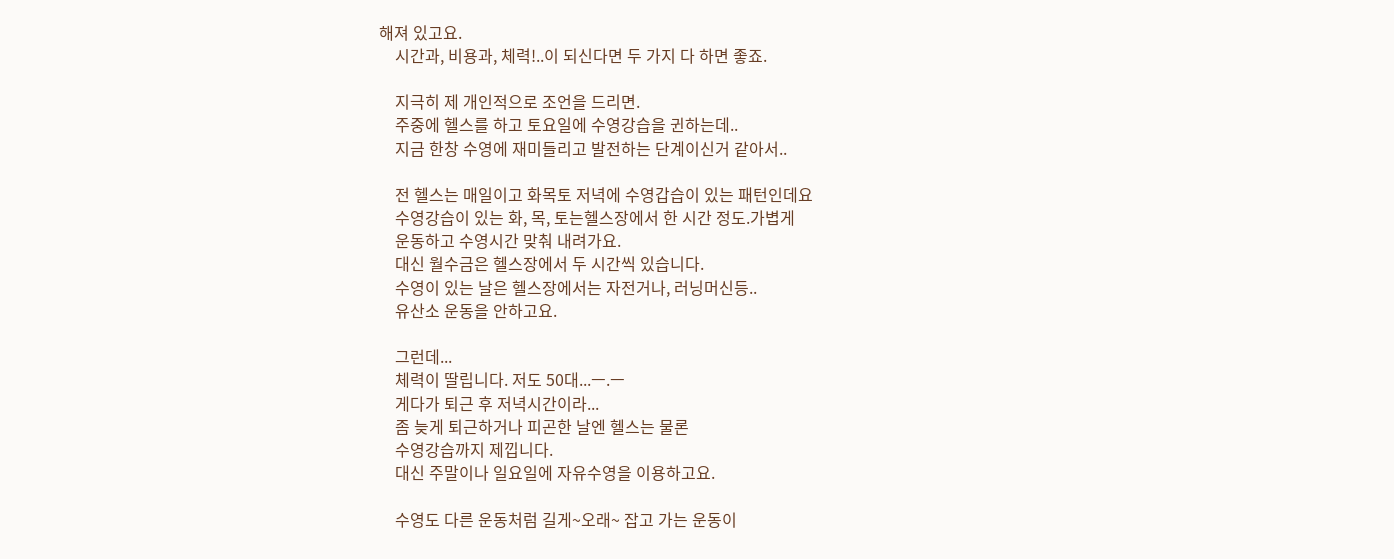해져 있고요.
    시간과, 비용과, 체력!..이 되신다면 두 가지 다 하면 좋죠.

    지극히 제 개인적으로 조언을 드리면.
    주중에 헬스를 하고 토요일에 수영강습을 귄하는데..
    지금 한창 수영에 재미들리고 발전하는 단계이신거 같아서..

    전 헬스는 매일이고 화목토 저녁에 수영갑습이 있는 패턴인데요
    수영강습이 있는 화, 목, 토는헬스장에서 한 시간 정도.가볍게
    운동하고 수영시간 맞춰 내려가요.
    대신 월수금은 헬스장에서 두 시간씩 있습니다.
    수영이 있는 날은 헬스장에서는 자전거나, 러닝머신등..
    유산소 운동을 안하고요.

    그런데...
    체력이 딸립니다. 저도 50대...ㅡ.ㅡ
    게다가 퇴근 후 저녁시간이라...
    좀 늦게 퇴근하거나 피곤한 날엔 헬스는 물론
    수영강습까지 제낍니다.
    대신 주말이나 일요일에 자유수영을 이용하고요.

    수영도 다른 운동처럼 길게~오래~ 잡고 가는 운동이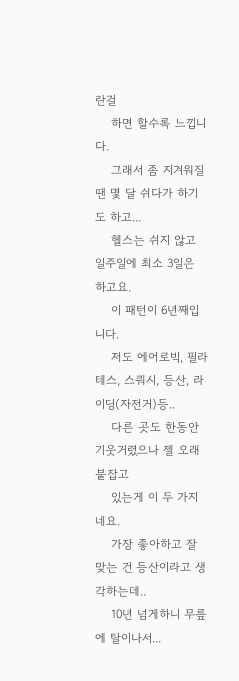란걸
    하면 할수록 느낍니다.
    그래서 좀 지겨워질 땐 몇 달 쉬다가 하기도 하고...
    헬스는 쉬지 않고 일주일에 최소 3일은 하고요.
    이 패턴이 6년째입니다.
    저도 에어로빅, 필라테스, 스쿼시, 등산, 라이딩(자전거)등..
    다른 곳도 한동안 기웃거렸으나 젤 오래 붙잡고
    있는게 이 두 가지네요.
    가장 좋아하고 잘 맞는 건 등산이라고 생각하는데..
    10년 넘게하니 무릎에 탈이나서...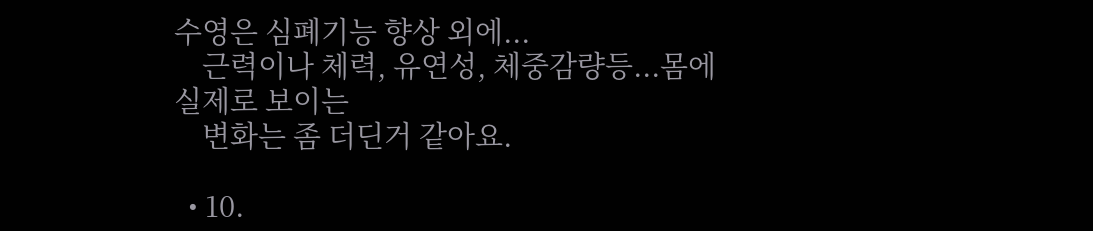수영은 심폐기능 향상 외에...
    근력이나 체력, 유연성, 체중감량등...몸에 실제로 보이는
    변화는 좀 더딘거 같아요.

  • 10.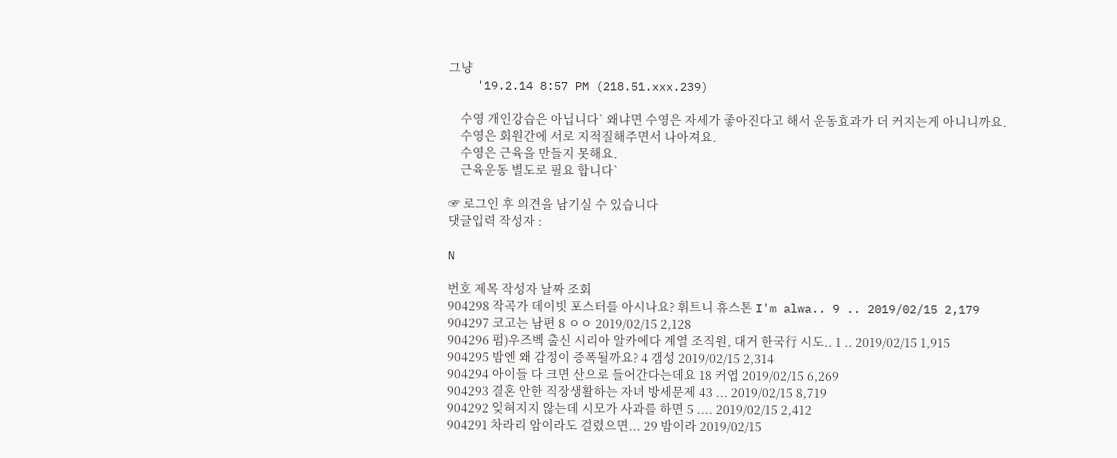그냥
    '19.2.14 8:57 PM (218.51.xxx.239)

    수영 개인강습은 아닙니다` 왜냐면 수영은 자세가 좋아진다고 해서 운동효과가 더 커지는게 아니니까요.
    수영은 회원간에 서로 지적질해주면서 나아져요.
    수영은 근육을 만들지 못해요.
    근육운동 별도로 필요 합니다`

☞ 로그인 후 의견을 남기실 수 있습니다
댓글입력 작성자 :

N

번호 제목 작성자 날짜 조회
904298 작곡가 데이빗 포스터를 아시나요? 휘트니 휴스톤 I'm alwa.. 9 .. 2019/02/15 2,179
904297 코고는 남편 8 ㅇㅇ 2019/02/15 2,128
904296 펌)우즈벡 출신 시리아 알카에다 계열 조직원, 대거 한국行 시도.. 1 .. 2019/02/15 1,915
904295 밤엔 왜 감정이 증폭될까요? 4 갬성 2019/02/15 2,314
904294 아이들 다 크면 산으로 들어간다는데요 18 커엽 2019/02/15 6,269
904293 결혼 안한 직장생활하는 자녀 방세문제 43 ... 2019/02/15 8,719
904292 잊혀지지 않는데 시모가 사과를 하면 5 .... 2019/02/15 2,412
904291 차라리 암이라도 걸렸으면... 29 밤이라 2019/02/15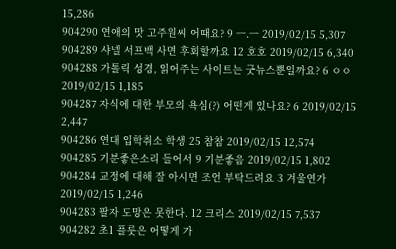15,286
904290 연애의 맛 고주원씨 어때요? 9 ㅡ.ㅡ 2019/02/15 5,307
904289 샤넬 서프백 사면 후회할까요 12 호호 2019/02/15 6,340
904288 가톨릭 성경, 읽어주는 사이트는 굿뉴스뿐일까요? 6 ㅇㅇ 2019/02/15 1,185
904287 자식에 대한 부모의 욕심(?) 어떤게 있나요? 6 2019/02/15 2,447
904286 연대 입학취소 학생 25 참참 2019/02/15 12,574
904285 기분좋은소리 들어서 9 기분좋음 2019/02/15 1,802
904284 교정에 대해 잘 아시면 조언 부탁드려요 3 겨울연가 2019/02/15 1,246
904283 팔자 도망은 못한다. 12 크리스 2019/02/15 7,537
904282 초1 플룻은 어떻게 가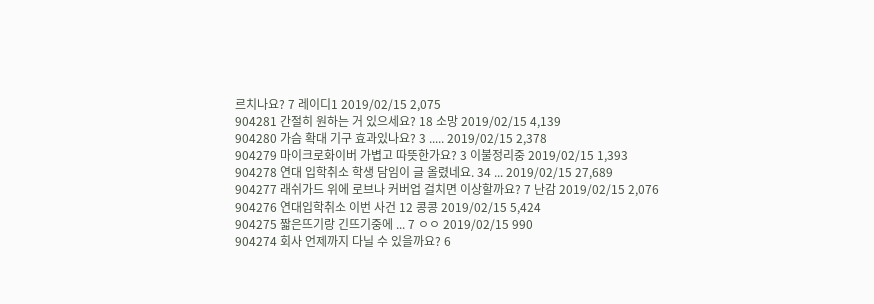르치나요? 7 레이디1 2019/02/15 2,075
904281 간절히 원하는 거 있으세요? 18 소망 2019/02/15 4,139
904280 가슴 확대 기구 효과있나요? 3 ..... 2019/02/15 2,378
904279 마이크로화이버 가볍고 따뜻한가요? 3 이불정리중 2019/02/15 1,393
904278 연대 입학취소 학생 담임이 글 올렸네요. 34 ... 2019/02/15 27,689
904277 래쉬가드 위에 로브나 커버업 걸치면 이상할까요? 7 난감 2019/02/15 2,076
904276 연대입학취소 이번 사건 12 콩콩 2019/02/15 5,424
904275 짧은뜨기랑 긴뜨기중에 ... 7 ㅇㅇ 2019/02/15 990
904274 회사 언제까지 다닐 수 있을까요? 6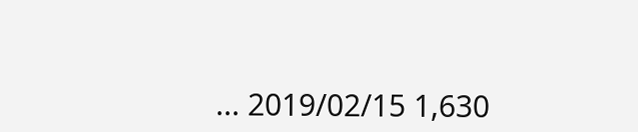... 2019/02/15 1,630